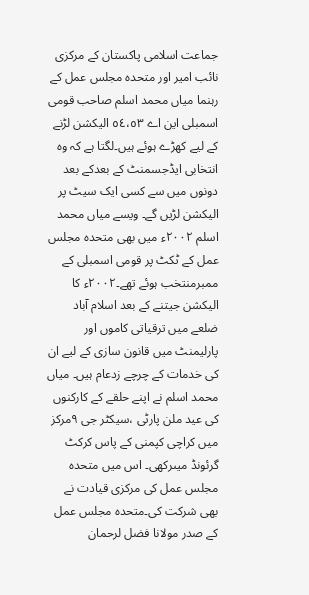جماعت اسلامی پاکستان کے مرکزی نائب امیر اور متحدہ مجلس عمل کے رہنما میاں محمد اسلم صاحب قومی اسمبلی این اے ٥٤،٥٣ الیکشن لڑنے کے لیے کھڑے ہوئے ہیں۔لگتا ہے کہ وہ انتخابی ایڈجسمنٹ کے بعدکے بعد دونوں میں سے کسی ایک سیٹ پر الیکشن لڑیں گے۔ ویسے میاں محمد اسلم ٢٠٠٢ء میں بھی متحدہ مجلس عمل کے ٹکٹ پر قومی اسمبلی کے ممبرمنتخب ہوئے تھے۔٢٠٠٢ء کا الیکشن جیتنے کے بعد اسلام آباد ضلعے میں ترقیاتی کاموں اور پارلیمنٹ میں قانون سازی کے لیے ان کی خدمات کے چرچے زدعام ہیں۔ میاں محمد اسلم نے اپنے حلقے کے کارکنوں کی عید ملن پارٹی ،سیکٹر جی ٩مرکز میں کراچی کپمنی کے پاس کرکٹ گرئونڈ میںرکھی۔ اس میں متحدہ مجلس عمل کی مرکزی قیادت نے بھی شرکت کی۔متحدہ مجلس عمل کے صدر مولانا فضل لرحمان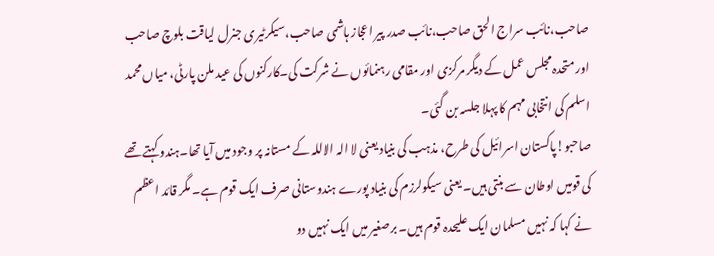صاحب،نائب سراج الحق صاحب،نائب صدر پیر اعجاز ہاشمی صاحب،سیکرٹیری جنرل لیاقت بلوچ صاحب اور متحدہ مجلس عمل کے دیگر مرکزی اور مقامی رہنمائوں نے شرکت کی۔کارکنوں کی عید ملن پارٹی، میاں محمد اسلم کی انتخابی مہم کا پہلا جلسہ بن گئی۔
صاحبو!پاکستان اسرائیل کی طرح، مذہب کی بنیاد یعنی لا الہ الاللہ کے مستانہ پر وجود میں آیا تھا۔ہندو کہتے تھے کی قومیں اوطان سے بنتی ہیں۔ یعنی سیکولرزم کی بنیاد پورے ہندوستانی صرف ایک قوم ہے۔ مگر قائد اعظم نے کہا کہ نہیں مسلمان ایک علیحدہ قوم ہیں۔ برصغیر میں ایک نہیں دو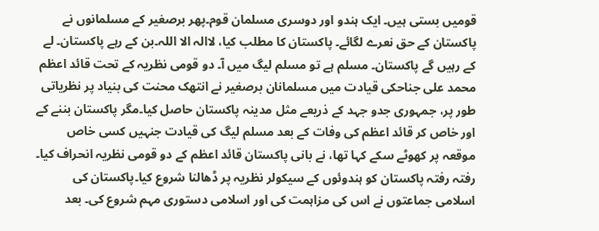قومیں بستی ہیں۔ ایک ہندو اور دوسری مسلمان قوم۔پھر برصغیر کے مسلمانوں نے پاکستان کے حق نعرے لگائے۔ پاکستان کا مطلب کیا، لاالہ الا اللہ۔بن کے رہے پاکستان۔ لے کے رہیں گے پاکستان۔ مسلم ہے تو مسلم لیگ میں آ۔ دو قومی نظریہ کے تحت قائد اعظم محمد علی جناحکی قیادت میں مسلمانان برصغیر نے انتھک محنت کی بنیاد پر نظریاتی طور پر، جمہوری جدو جہد کے ذریعے مثل مدینہ پاکستان حاصل کیا۔مگر پاکستان بننے کے اور خاص کر قائد اعظم کی وفات کے بعد مسلم لیگ کی قیادت جنہیں کسی خاص موقعہ پر کھوٹے سکے کہا تھا، نے بانی پاکستان قائد اعظم کے دو قومی نظریہ انحراف کیا۔ رفتہ رفتہ پاکستان کو ہندوئوں کے سیکولر نظریہ پر ڈھالنا شروع کیا۔پاکستان کی اسلامی جماعتوں نے اس کی مزاہمت کی اور اسلامی دستوری مہم شروع کی۔ بعد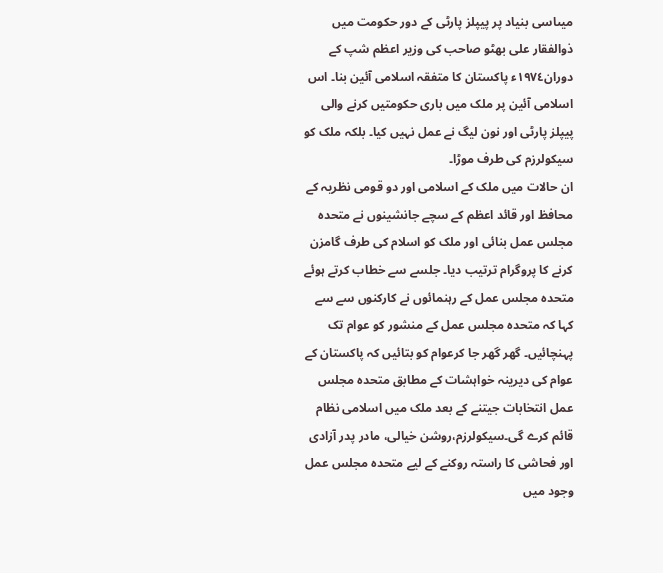میںاسی بنیاد پر پیپلز پارٹی کے دور حکومت میں ذوالفقار علی بھٹو صاحب کی وزیر اعظم شپ کے دوران١٩٧٤ء پاکستان کا متفقہ اسلامی آئین بنا۔ اس اسلامی آئین پر ملک میں باری حکومتیں کرنے والی پیپلز پارٹی اور نون لیگ نے عمل نہیں کیا۔ بلکہ ملک کو سیکولرزم کی طرف موڑا۔
ان حالات میں ملک کے اسلامی اور دو قومی نظریہ کے محافظ اور قائد اعظم کے سچے جانشینوں نے متحدہ مجلس عمل بنائی اور ملک کو اسلام کی طرف گامزن کرنے کا پروگرام ترتیب دیا۔ جلسے سے خطاب کرتے ہوئے متحدہ مجلس عمل کے رہنمائوں نے کارکنوں سے سے کہا کہ متحدہ مجلس عمل کے منشور کو عوام تک پہنچائیں۔ گھر گھر جا کرعوام کو بتائیں کہ پاکستان کے عوام کی دیرینہ خواہشات کے مطابق متحدہ مجلس عمل انتخابات جیتنے کے بعد ملک میں اسلامی نظام قائم کرے گی۔سیکولرزم،روشن خیالی، مادر پدر آزادی اور فحاشی کا راستہ روکنے کے لیے متحدہ مجلس عمل وجود میں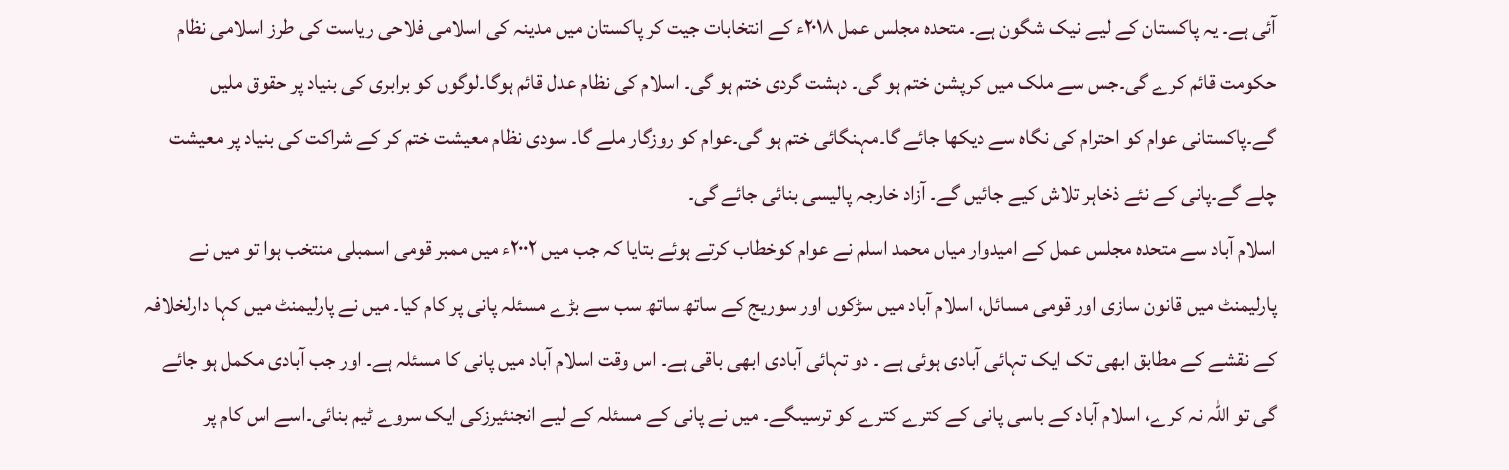آئی ہے۔ یہ پاکستان کے لیے نیک شگون ہے۔ متحدہ مجلس عمل ٢٠١٨ء کے انتخابات جیت کر پاکستان میں مدینہ کی اسلامی فلاحی ریاست کی طرز اسلامی نظام حکومت قائم کرے گی۔جس سے ملک میں کرپشن ختم ہو گی۔ دہشت گردی ختم ہو گی۔ اسلام کی نظام عدل قائم ہوگا۔لوگوں کو برابری کی بنیاد پر حقوق ملیں گے۔پاکستانی عوام کو احترام کی نگاہ سے دیکھا جائے گا۔مہنگائی ختم ہو گی۔عوام کو روزگار ملے گا۔ سودی نظام معیشت ختم کر کے شراکت کی بنیاد پر معیشت چلے گے۔پانی کے نئے ذخاہر تلاش کیے جائیں گے۔ آزاد خارجہ پالیسی بنائی جائے گی۔
اسلام آباد سے متحدہ مجلس عمل کے امیدوار میاں محمد اسلم نے عوام کوخطاب کرتے ہوئے بتایا کہ جب میں ٢٠٠٢ء میں ممبر قومی اسمبلی منتخب ہوا تو میں نے پارلیمنٹ میں قانون سازی اور قومی مسائل، اسلام آباد میں سڑکوں اور سوریج کے ساتھ ساتھ سب سے بڑے مسئلہ پانی پر کام کیا۔ میں نے پارلیمنٹ میں کہا دارلخلافہ کے نقشے کے مطابق ابھی تک ایک تہائی آبادی ہوئی ہے ۔ دو تہائی آبادی ابھی باقی ہے۔ اس وقت اسلام آباد میں پانی کا مسئلہ ہے۔ اور جب آبادی مکمل ہو جائے گی تو اللہ نہ کرے، اسلام آباد کے باسی پانی کے کترے کترے کو ترسیںگے۔ میں نے پانی کے مسئلہ کے لیے انجنئیرزکی ایک سروے ٹیم بنائی۔اسے اس کام پر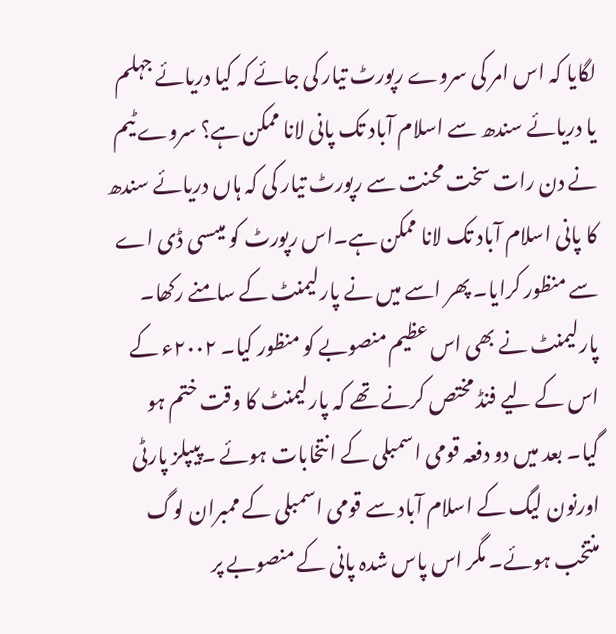لگایا کہ اس امر کی سروے رپورٹ تیار کی جائے کہ کیا دریائے جہلم یا دریائے سندھ سے اسلام آباد تک پانی لانا ممکن ہے؟ سروے ٹیم نے دن رات سخت محنت سے رپورٹ تیار کی کہ ہاں دریائے سندھ کا پانی اسلام آباد تک لانا ممکن ہے۔اس رپورٹ کو میںسی ڈی اے سے منظور کرایا۔ پھر اسے میں نے پارلیمنٹ کے سامنے رکھا۔ پارلیمنٹ نے بھی اس عظیم منصوبے کو منظور کیا۔ ٢٠٠٢ء کے اس کے لیے فنڈ مختص کرنے تھے کہ پارلیمنٹ کا وقت ختم ہو گیا۔ بعد میں دو دفعہ قومی اسمبلی کے انتخابات ہوئے ۔پیپلز پارٹی اورنون لیگ کے اسلام آباد سے قومی اسمبلی کے ممبران لوگ منتخب ہوئے۔ مگر اس پاس شدہ پانی کے منصوبے پر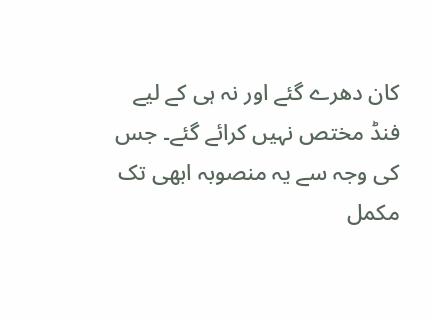کان دھرے گئے اور نہ ہی کے لیے فنڈ مختص نہیں کرائے گئے۔ جس کی وجہ سے یہ منصوبہ ابھی تک مکمل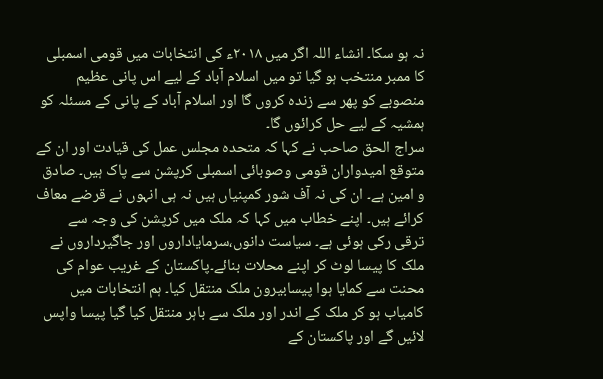نہ ہو سکا۔ انشاء اللہ اگر میں ٢٠١٨ء کی انتخابات میں قومی اسمبلی کا ممبر منتخب ہو گیا تو میں اسلام آباد کے لیے اس پانی عظیم منصوبے کو پھر سے زندہ کروں گا اور اسلام آباد کے پانی کے مسئلہ کو ہمشیہ کے لیے حل کرائوں گا۔
سراج الحق صاحب نے کہا کہ متحدہ مجلس عمل کی قیادت اور ان کے متوقع امیدواران قومی وصوبائی اسمبلی کرپشن سے پاک ہیں۔ صادق و امین ہے۔ ان کی نہ آف شور کمپنیاں ہیں نہ ہی انہوں نے قرضے معاف کرائے ہیں۔ اپنے خطاب میں کہا کہ ملک میں کرپشن کی وجہ سے ترقی رکی ہوئی ہے۔ سیاست دانوں،سرمایاداروں اور جاگیرداروں نے ملک کا پیسا لوٹ کر اپنے محلات بنائے۔پاکستان کے غریب عوام کی محنت سے کمایا ہوا پیسابیرون ملک منتقل کیا۔ ہم انتخابات میں کامیاب ہو کر ملک کے اندر اور ملک سے باہر منتقل کیا گیا پیسا واپس لائیں گے اور پاکستان کے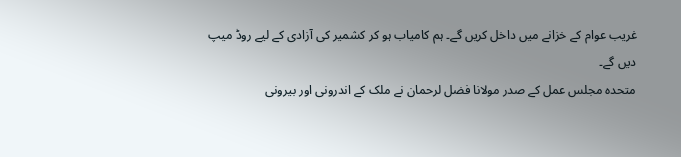غریب عوام کے خزانے میں داخل کریں گے۔ ہم کامیاب ہو کر کشمیر کی آزادی کے لیے روڈ میپ دیں گے۔
متحدہ مجلس عمل کے صدر مولانا فضل لرحمان نے ملک کے اندرونی اور بیرونی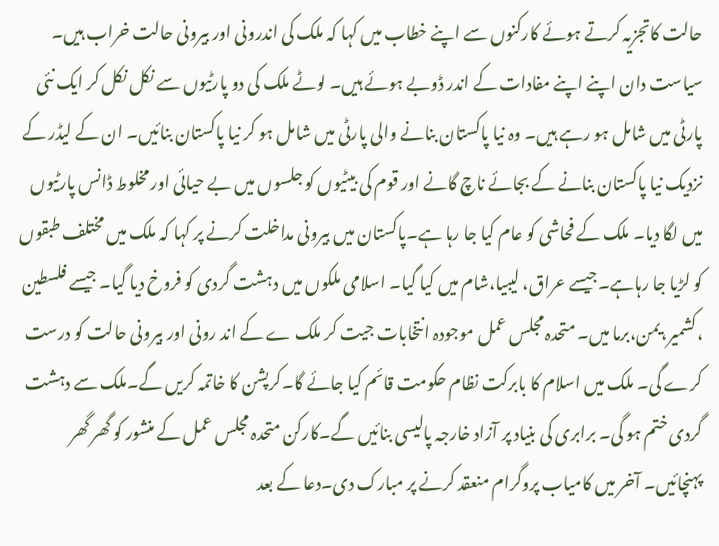حالت کاتجزیہ کرتے ہوئے کارکنوں سے اپنے خطاب میں کہا کہ ملک کی اندرونی اور بیرونی حالت خراب ہیں۔ سیاست دان اپنے اپنے مفادات کے اندر ڈوبے ہوئے ہیں۔ لوٹے ملک کی دو پارٹیوں سے نکل نکل کر ایک نئی پارٹی میں شامل ہو رہے ہیں۔ وہ نیا پاکستان بنانے والی پارٹی میں شامل ہو کر نیا پاکستان بنائیں۔ ان کے لیڈر کے نزدیک نیا پاکستان بنانے کے بجائے ناچ گانے اور قوم کی بیٹیوں کو جلسوں میں بے حیائی اور مخلوط ڈانس پارٹیوں میں لگا دیا۔ ملک کے فحاشی کو عام کیا جا رہا ہے۔پاکستان میں بیرونی مداخلت کرنے پر کہا کہ ملک میں مختلف طبقوں کو لڑیا جا رہاہے۔جیسے عراق، لیبیا،شام میں کیا گیا۔ اسلامی ملکوں میں دہشت گردی کو فروخ دیا گیا۔ جیسے فلسطین ،کشمیر،یمن،برما میں۔ متحدہ مجلس عمل موجودہ انتخابات جیت کر ملک ے کے اند رونی اور بیرونی حالت کو درست کرے گی۔ ملک میں اسلام کا بابرکت نظام حکومت قائم کیا جائے گا۔کرپشن کا خاتمہ کریں گے۔ملک سے دہشت گردی ختم ہو گی۔ برابری کی بنیاد پر آزاد خارجہ پالیسی بنائیں گے۔کارکن متحدہ مجلس عمل کے منشور کو گھر گھر پہنچائیں۔ آخر میں کامیاب پروگرام منعقد کرنے پر مبارک دی۔دعا کے بعد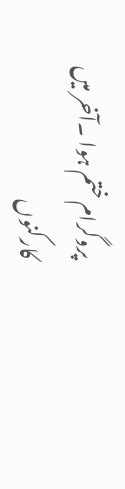پروگرام ختم ہوا ۔آخر میں کارکنوں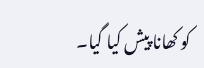کو کھانا پیش کیا گیا۔